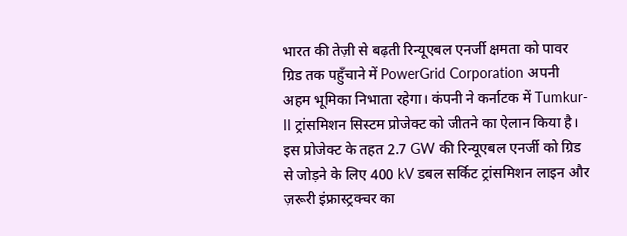भारत की तेज़ी से बढ़ती रिन्यूएबल एनर्जी क्षमता को पावर ग्रिड तक पहुँचाने में PowerGrid Corporation अपनी अहम भूमिका निभाता रहेगा। कंपनी ने कर्नाटक में Tumkur-II ट्रांसमिशन सिस्टम प्रोजेक्ट को जीतने का ऐलान किया है। इस प्रोजेक्ट के तहत 2.7 GW की रिन्यूएबल एनर्जी को ग्रिड से जोड़ने के लिए 400 kV डबल सर्किट ट्रांसमिशन लाइन और ज़रूरी इंफ्रास्ट्रक्चर का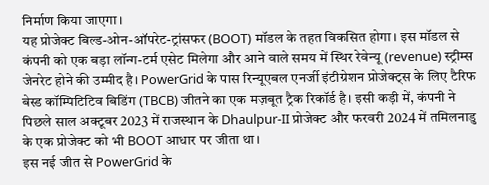निर्माण किया जाएगा।
यह प्रोजेक्ट बिल्ड-ओन-ऑपरेट-ट्रांसफर (BOOT) मॉडल के तहत विकसित होगा। इस मॉडल से कंपनी को एक बड़ा लॉन्ग-टर्म एसेट मिलेगा और आने वाले समय में स्थिर रेवेन्यू (revenue) स्ट्रीम्स जेनरेट होने की उम्मीद है। PowerGrid के पास रिन्यूएबल एनर्जी इंटीग्रेशन प्रोजेक्ट्स के लिए टैरिफ बेस्ड कॉम्पिटिटिव बिडिंग (TBCB) जीतने का एक मज़बूत ट्रैक रिकॉर्ड है। इसी कड़ी में, कंपनी ने पिछले साल अक्टूबर 2023 में राजस्थान के Dhaulpur-II प्रोजेक्ट और फरवरी 2024 में तमिलनाडु के एक प्रोजेक्ट को भी BOOT आधार पर जीता था।
इस नई जीत से PowerGrid के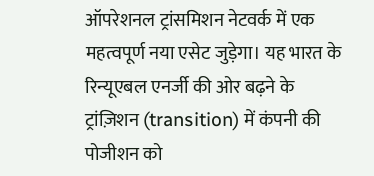ऑपरेशनल ट्रांसमिशन नेटवर्क में एक महत्वपूर्ण नया एसेट जुड़ेगा। यह भारत के रिन्यूएबल एनर्जी की ओर बढ़ने के ट्रांज़िशन (transition) में कंपनी की पोजीशन को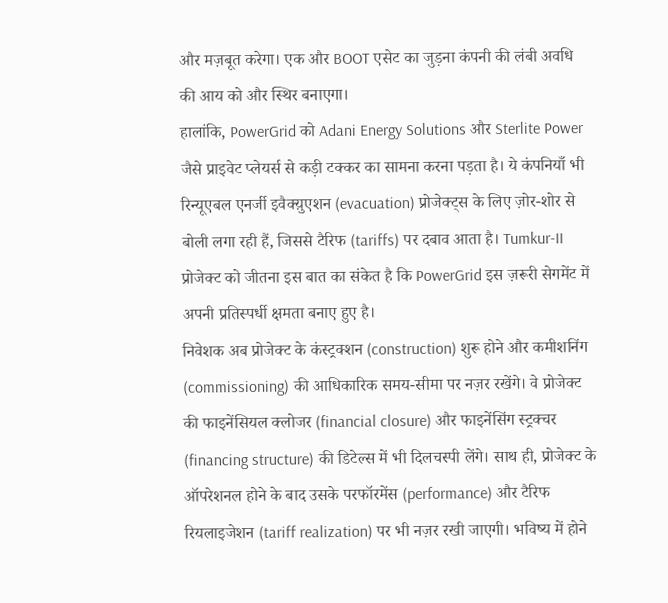और मज़बूत करेगा। एक और BOOT एसेट का जुड़ना कंपनी की लंबी अवधि की आय को और स्थिर बनाएगा।
हालांकि, PowerGrid को Adani Energy Solutions और Sterlite Power जैसे प्राइवेट प्लेयर्स से कड़ी टक्कर का सामना करना पड़ता है। ये कंपनियाँ भी रिन्यूएबल एनर्जी इवैक्य़ुएशन (evacuation) प्रोजेक्ट्स के लिए ज़ोर-शोर से बोली लगा रही हैं, जिससे टैरिफ (tariffs) पर दबाव आता है। Tumkur-II प्रोजेक्ट को जीतना इस बात का संकेत है कि PowerGrid इस ज़रूरी सेगमेंट में अपनी प्रतिस्पर्धी क्षमता बनाए हुए है।
निवेशक अब प्रोजेक्ट के कंस्ट्रक्शन (construction) शुरू होने और कमीशनिंग (commissioning) की आधिकारिक समय-सीमा पर नज़र रखेंगे। वे प्रोजेक्ट की फाइनेंसियल क्लोजर (financial closure) और फाइनेंसिंग स्ट्रक्चर (financing structure) की डिटेल्स में भी दिलचस्पी लेंगे। साथ ही, प्रोजेक्ट के ऑपरेशनल होने के बाद उसके परफॉरमेंस (performance) और टैरिफ रियलाइजेशन (tariff realization) पर भी नज़र रखी जाएगी। भविष्य में होने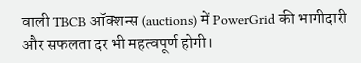वाली TBCB ऑक्शन्स (auctions) में PowerGrid की भागीदारी और सफलता दर भी महत्वपूर्ण होगी।